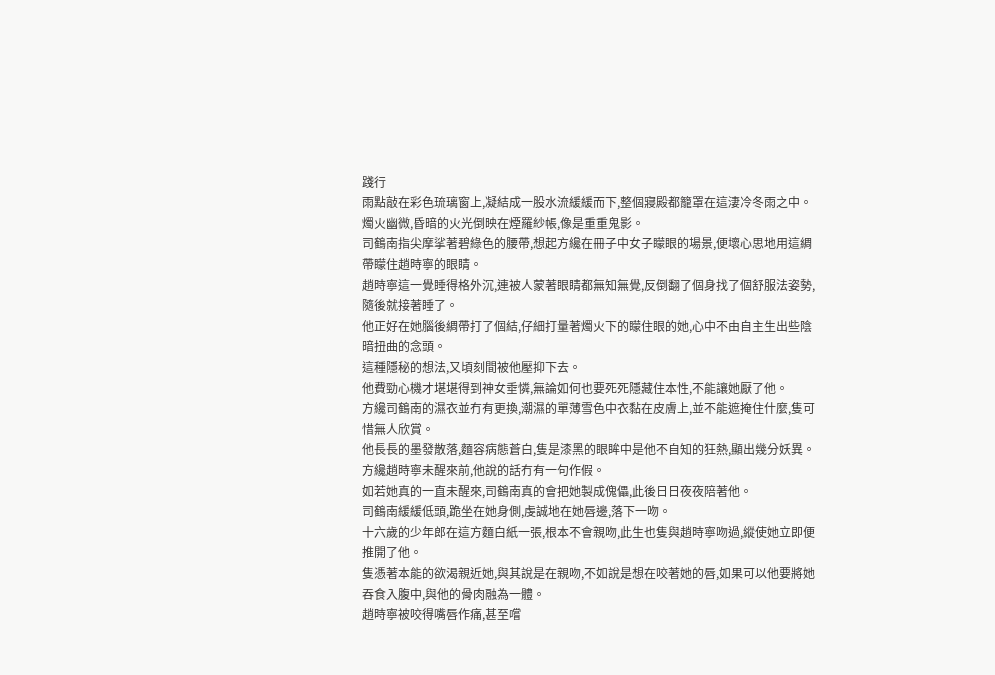踐行
雨點敲在彩色琉璃窗上,凝結成一股水流緩緩而下,整個寢殿都籠罩在這淒冷冬雨之中。
燭火幽微,昏暗的火光倒映在煙羅紗帳,像是重重鬼影。
司鶴南指尖摩挲著碧綠色的腰帶,想起方纔在冊子中女子矇眼的場景,便壞心思地用這綢帶矇住趙時寧的眼睛。
趙時寧這一覺睡得格外沉,連被人蒙著眼睛都無知無覺,反倒翻了個身找了個舒服法姿勢,隨後就接著睡了。
他正好在她腦後綢帶打了個結,仔細打量著燭火下的矇住眼的她,心中不由自主生出些陰暗扭曲的念頭。
這種隱秘的想法,又頃刻間被他壓抑下去。
他費勁心機才堪堪得到神女垂憐,無論如何也要死死隱藏住本性,不能讓她厭了他。
方纔司鶴南的濕衣並冇有更換,潮濕的單薄雪色中衣黏在皮膚上,並不能遮掩住什麼,隻可惜無人欣賞。
他長長的墨發散落,麵容病態蒼白,隻是漆黑的眼眸中是他不自知的狂熱,顯出幾分妖異。
方纔趙時寧未醒來前,他說的話冇有一句作假。
如若她真的一直未醒來,司鶴南真的會把她製成傀儡,此後日日夜夜陪著他。
司鶴南緩緩低頭,跪坐在她身側,虔誠地在她唇邊,落下一吻。
十六歲的少年郎在這方麵白紙一張,根本不會親吻,此生也隻與趙時寧吻過,縱使她立即便推開了他。
隻憑著本能的欲渴親近她,與其說是在親吻,不如說是想在咬著她的唇,如果可以他要將她吞食入腹中,與他的骨肉融為一體。
趙時寧被咬得嘴唇作痛,甚至嚐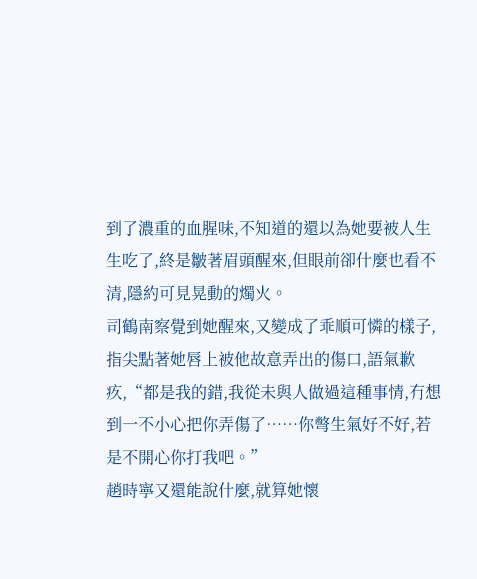到了濃重的血腥味,不知道的還以為她要被人生生吃了,終是皺著眉頭醒來,但眼前卻什麼也看不清,隱約可見晃動的燭火。
司鶴南察覺到她醒來,又變成了乖順可憐的樣子,指尖點著她唇上被他故意弄出的傷口,語氣歉疚,“都是我的錯,我從未與人做過這種事情,冇想到一不小心把你弄傷了……你彆生氣好不好,若是不開心你打我吧。”
趙時寧又還能說什麼,就算她懷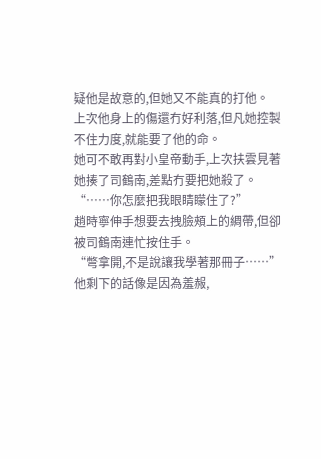疑他是故意的,但她又不能真的打他。
上次他身上的傷還冇好利落,但凡她控製不住力度,就能要了他的命。
她可不敢再對小皇帝動手,上次扶雲見著她揍了司鶴南,差點冇要把她殺了。
“……你怎麼把我眼睛矇住了?”
趙時寧伸手想要去拽臉頰上的綢帶,但卻被司鶴南連忙按住手。
“彆拿開,不是說讓我學著那冊子……”
他剩下的話像是因為羞赧,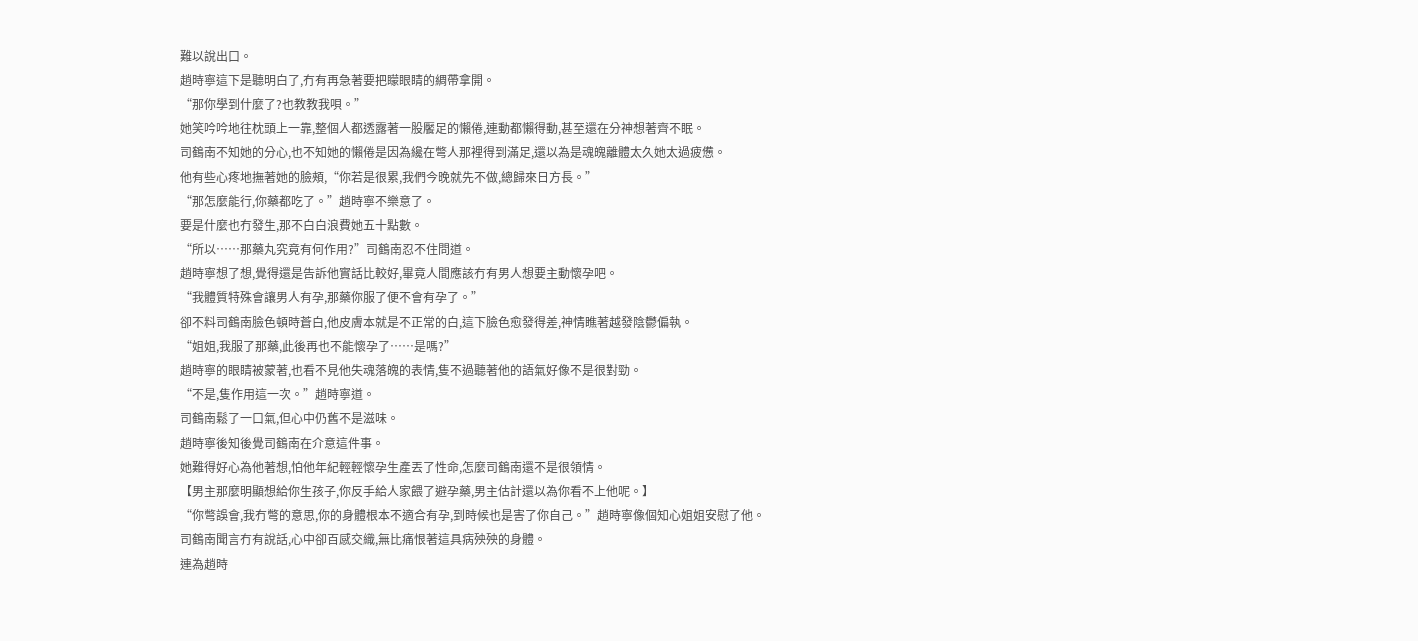難以說出口。
趙時寧這下是聽明白了,冇有再急著要把矇眼睛的綢帶拿開。
“那你學到什麼了?也教教我唄。”
她笑吟吟地往枕頭上一靠,整個人都透露著一股饜足的懶倦,連動都懶得動,甚至還在分神想著齊不眠。
司鶴南不知她的分心,也不知她的懶倦是因為纔在彆人那裡得到滿足,還以為是魂魄離體太久她太過疲憊。
他有些心疼地撫著她的臉頰,“你若是很累,我們今晚就先不做,總歸來日方長。”
“那怎麼能行,你藥都吃了。”趙時寧不樂意了。
要是什麼也冇發生,那不白白浪費她五十點數。
“所以……那藥丸究竟有何作用?”司鶴南忍不住問道。
趙時寧想了想,覺得還是告訴他實話比較好,畢竟人間應該冇有男人想要主動懷孕吧。
“我體質特殊會讓男人有孕,那藥你服了便不會有孕了。”
卻不料司鶴南臉色頓時蒼白,他皮膚本就是不正常的白,這下臉色愈發得差,神情瞧著越發陰鬱偏執。
“姐姐,我服了那藥,此後再也不能懷孕了……是嗎?”
趙時寧的眼睛被蒙著,也看不見他失魂落魄的表情,隻不過聽著他的語氣好像不是很對勁。
“不是,隻作用這一次。”趙時寧道。
司鶴南鬆了一口氣,但心中仍舊不是滋味。
趙時寧後知後覺司鶴南在介意這件事。
她難得好心為他著想,怕他年紀輕輕懷孕生產丟了性命,怎麼司鶴南還不是很領情。
【男主那麼明顯想給你生孩子,你反手給人家餵了避孕藥,男主估計還以為你看不上他呢。】
“你彆誤會,我冇彆的意思,你的身體根本不適合有孕,到時候也是害了你自己。”趙時寧像個知心姐姐安慰了他。
司鶴南聞言冇有說話,心中卻百感交織,無比痛恨著這具病殃殃的身體。
連為趙時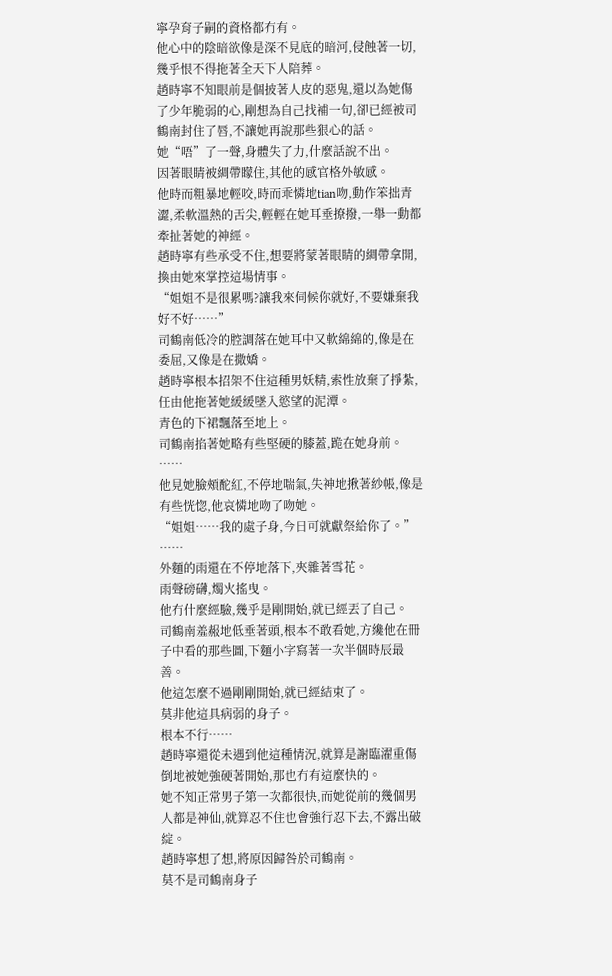寧孕育子嗣的資格都冇有。
他心中的陰暗欲像是深不見底的暗河,侵蝕著一切,幾乎恨不得拖著全天下人陪葬。
趙時寧不知眼前是個披著人皮的惡鬼,還以為她傷了少年脆弱的心,剛想為自己找補一句,卻已經被司鶴南封住了唇,不讓她再說那些狠心的話。
她“唔”了一聲,身體失了力,什麼話說不出。
因著眼睛被綢帶矇住,其他的感官格外敏感。
他時而粗暴地輕咬,時而乖憐地tian吻,動作笨拙青澀,柔軟溫熱的舌尖,輕輕在她耳垂撩撥,一舉一動都牽扯著她的神經。
趙時寧有些承受不住,想要將蒙著眼睛的綢帶拿開,換由她來掌控這場情事。
“姐姐不是很累嗎?讓我來伺候你就好,不要嫌棄我好不好……”
司鶴南低冷的腔調落在她耳中又軟綿綿的,像是在委屈,又像是在撒嬌。
趙時寧根本招架不住這種男妖精,索性放棄了掙紮,任由他拖著她緩緩墜入慾望的泥潭。
青色的下裙飄落至地上。
司鶴南掐著她略有些堅硬的膝蓋,跪在她身前。
……
他見她臉頰酡紅,不停地喘氣,失神地揪著紗帳,像是有些恍惚,他哀憐地吻了吻她。
“姐姐……我的處子身,今日可就獻祭給你了。”
……
外麵的雨還在不停地落下,夾雜著雪花。
雨聲磅礴,燭火搖曳。
他冇什麼經驗,幾乎是剛開始,就已經丟了自己。
司鶴南羞赧地低垂著頭,根本不敢看她,方纔他在冊子中看的那些圖,下麵小字寫著一次半個時辰最善。
他這怎麼不過剛剛開始,就已經結束了。
莫非他這具病弱的身子。
根本不行……
趙時寧還從未遇到他這種情況,就算是謝臨濯重傷倒地被她強硬著開始,那也冇有這麼快的。
她不知正常男子第一次都很快,而她從前的幾個男人都是神仙,就算忍不住也會強行忍下去,不露出破綻。
趙時寧想了想,將原因歸咎於司鶴南。
莫不是司鶴南身子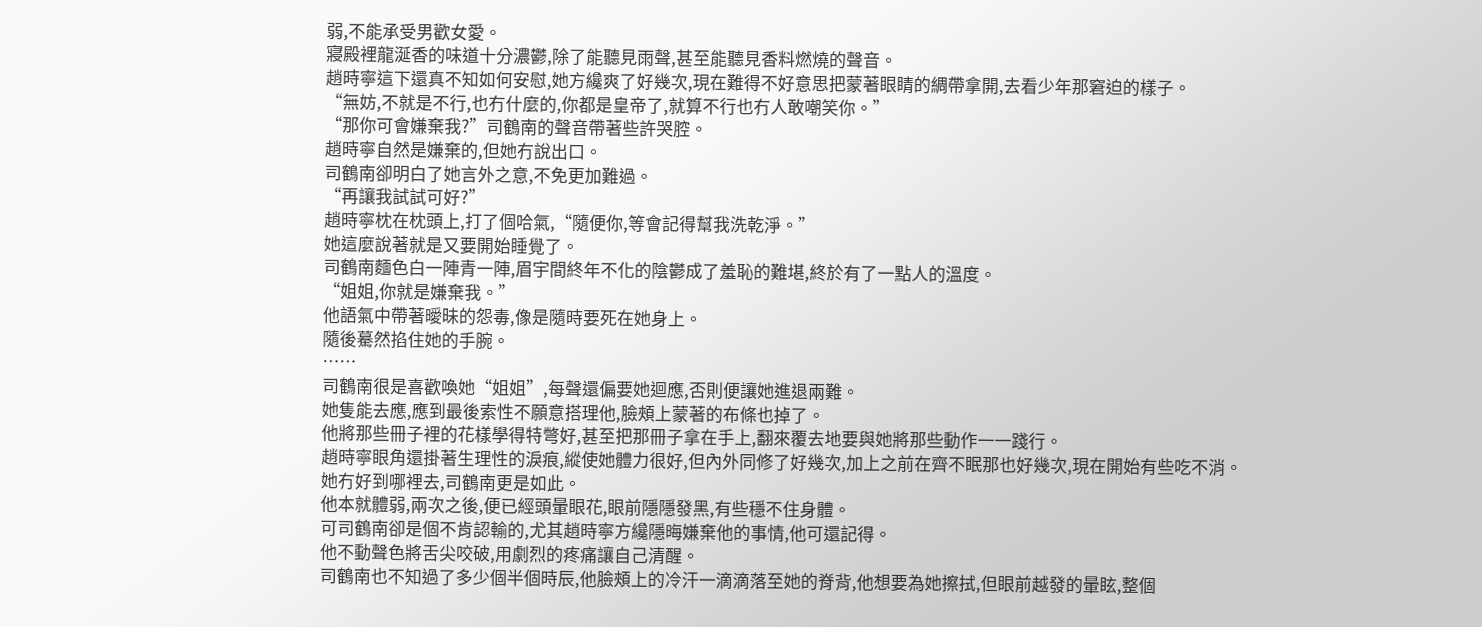弱,不能承受男歡女愛。
寢殿裡龍涎香的味道十分濃鬱,除了能聽見雨聲,甚至能聽見香料燃燒的聲音。
趙時寧這下還真不知如何安慰,她方纔爽了好幾次,現在難得不好意思把蒙著眼睛的綢帶拿開,去看少年那窘迫的樣子。
“無妨,不就是不行,也冇什麼的,你都是皇帝了,就算不行也冇人敢嘲笑你。”
“那你可會嫌棄我?”司鶴南的聲音帶著些許哭腔。
趙時寧自然是嫌棄的,但她冇說出口。
司鶴南卻明白了她言外之意,不免更加難過。
“再讓我試試可好?”
趙時寧枕在枕頭上,打了個哈氣,“隨便你,等會記得幫我洗乾淨。”
她這麼說著就是又要開始睡覺了。
司鶴南麵色白一陣青一陣,眉宇間終年不化的陰鬱成了羞恥的難堪,終於有了一點人的溫度。
“姐姐,你就是嫌棄我。”
他語氣中帶著曖昧的怨毒,像是隨時要死在她身上。
隨後驀然掐住她的手腕。
……
司鶴南很是喜歡喚她“姐姐”,每聲還偏要她迴應,否則便讓她進退兩難。
她隻能去應,應到最後索性不願意搭理他,臉頰上蒙著的布條也掉了。
他將那些冊子裡的花樣學得特彆好,甚至把那冊子拿在手上,翻來覆去地要與她將那些動作一一踐行。
趙時寧眼角還掛著生理性的淚痕,縱使她體力很好,但內外同修了好幾次,加上之前在齊不眠那也好幾次,現在開始有些吃不消。
她冇好到哪裡去,司鶴南更是如此。
他本就體弱,兩次之後,便已經頭暈眼花,眼前隱隱發黑,有些穩不住身體。
可司鶴南卻是個不肯認輸的,尤其趙時寧方纔隱晦嫌棄他的事情,他可還記得。
他不動聲色將舌尖咬破,用劇烈的疼痛讓自己清醒。
司鶴南也不知過了多少個半個時辰,他臉頰上的冷汗一滴滴落至她的脊背,他想要為她擦拭,但眼前越發的暈眩,整個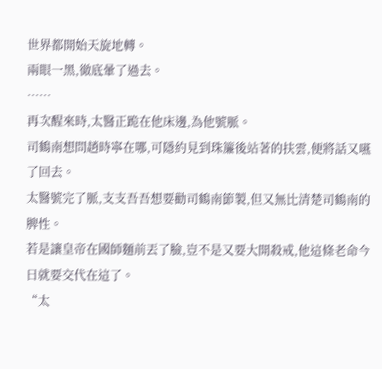世界都開始天旋地轉。
兩眼一黑,徹底暈了過去。
……
再次醒來時,太醫正跪在他床邊,為他號脈。
司鶴南想問趙時寧在哪,可隱約見到珠簾後站著的扶雲,便將話又嚥了回去。
太醫號完了脈,支支吾吾想要勸司鶴南節製,但又無比清楚司鶴南的脾性。
若是讓皇帝在國師麵前丟了臉,豈不是又要大開殺戒,他這條老命今日就要交代在這了。
“太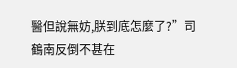醫但說無妨,朕到底怎麼了?”司鶴南反倒不甚在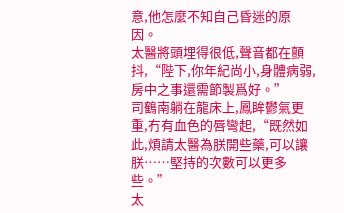意,他怎麼不知自己昏迷的原因。
太醫將頭埋得很低,聲音都在顫抖,“陛下,你年紀尚小,身體病弱,房中之事還需節製爲好。”
司鶴南躺在龍床上,鳳眸鬱氣更重,冇有血色的唇彎起,“既然如此,煩請太醫為朕開些藥,可以讓朕……堅持的次數可以更多些。”
太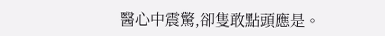醫心中震驚,卻隻敢點頭應是。